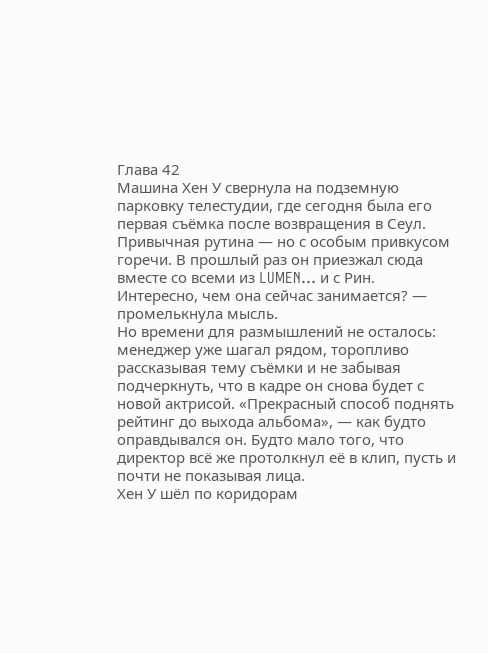Глава 42
Машина Хен У свернула на подземную парковку телестудии, где сегодня была его первая съёмка после возвращения в Сеул.
Привычная рутина — но с особым привкусом горечи. В прошлый раз он приезжал сюда вместе со всеми из LUMEN... и с Рин.
Интересно, чем она сейчас занимается? — промелькнула мысль.
Но времени для размышлений не осталось: менеджер уже шагал рядом, торопливо рассказывая тему съёмки и не забывая подчеркнуть, что в кадре он снова будет с новой актрисой. «Прекрасный способ поднять рейтинг до выхода альбома», — как будто оправдывался он. Будто мало того, что директор всё же протолкнул её в клип, пусть и почти не показывая лица.
Хен У шёл по коридорам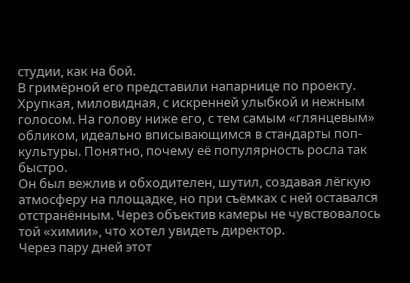студии, как на бой.
В гримёрной его представили напарнице по проекту. Хрупкая, миловидная, с искренней улыбкой и нежным голосом. На голову ниже его, с тем самым «глянцевым» обликом, идеально вписывающимся в стандарты поп-культуры. Понятно, почему её популярность росла так быстро.
Он был вежлив и обходителен, шутил, создавая лёгкую атмосферу на площадке, но при съёмках с ней оставался отстранённым. Через объектив камеры не чувствовалось той «химии», что хотел увидеть директор.
Через пару дней этот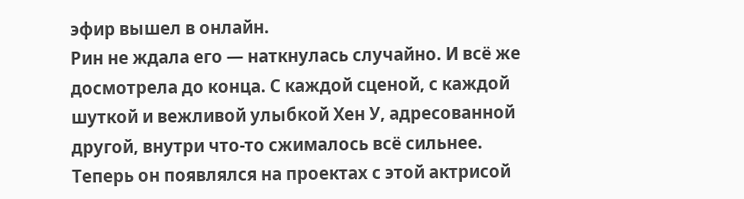эфир вышел в онлайн.
Рин не ждала его — наткнулась случайно. И всё же досмотрела до конца. С каждой сценой, с каждой шуткой и вежливой улыбкой Хен У, адресованной другой, внутри что-то сжималось всё сильнее.
Теперь он появлялся на проектах с этой актрисой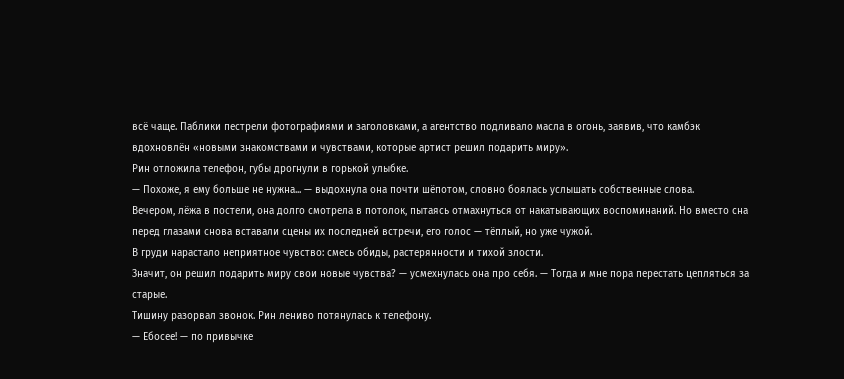всё чаще. Паблики пестрели фотографиями и заголовками, а агентство подливало масла в огонь, заявив, что камбэк вдохновлён «новыми знакомствами и чувствами, которые артист решил подарить миру».
Рин отложила телефон, губы дрогнули в горькой улыбке.
— Похоже, я ему больше не нужна... — выдохнула она почти шёпотом, словно боялась услышать собственные слова.
Вечером, лёжа в постели, она долго смотрела в потолок, пытаясь отмахнуться от накатывающих воспоминаний. Но вместо сна перед глазами снова вставали сцены их последней встречи, его голос — тёплый, но уже чужой.
В груди нарастало неприятное чувство: смесь обиды, растерянности и тихой злости.
Значит, он решил подарить миру свои новые чувства? — усмехнулась она про себя. — Тогда и мне пора перестать цепляться за старые.
Тишину разорвал звонок. Рин лениво потянулась к телефону.
— Ебосее! — по привычке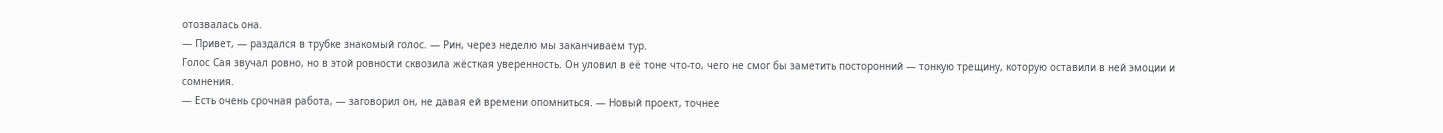отозвалась она.
— Привет, — раздался в трубке знакомый голос. — Рин, через неделю мы заканчиваем тур.
Голос Сая звучал ровно, но в этой ровности сквозила жёсткая уверенность. Он уловил в её тоне что-то, чего не смог бы заметить посторонний — тонкую трещину, которую оставили в ней эмоции и сомнения.
— Есть очень срочная работа, — заговорил он, не давая ей времени опомниться. — Новый проект, точнее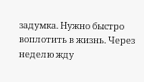задумка. Нужно быстро воплотить в жизнь. Через неделю жду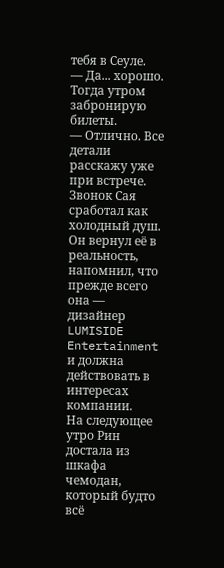тебя в Сеуле.
— Да... хорошо. Тогда утром забронирую билеты.
— Отлично. Все детали расскажу уже при встрече.
Звонок Сая сработал как холодный душ. Он вернул её в реальность, напомнил, что прежде всего она — дизайнер LUMISIDE Entertainment и должна действовать в интересах компании.
На следующее утро Рин достала из шкафа чемодан, который будто всё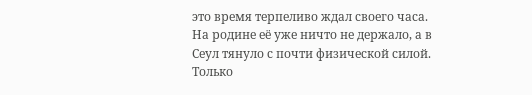это время терпеливо ждал своего часа.
На родине её уже ничто не держало, а в Сеул тянуло с почти физической силой. Только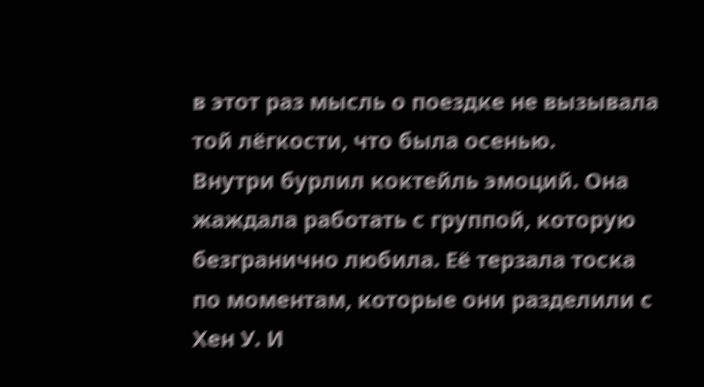в этот раз мысль о поездке не вызывала той лёгкости, что была осенью.
Внутри бурлил коктейль эмоций. Она жаждала работать с группой, которую безгранично любила. Её терзала тоска по моментам, которые они разделили с Хен У. И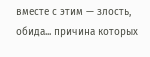вместе с этим — злость, обида... причина которых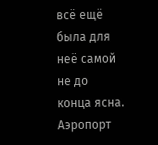всё ещё была для неё самой не до конца ясна.
Аэропорт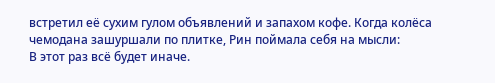встретил её сухим гулом объявлений и запахом кофе. Когда колёса чемодана зашуршали по плитке, Рин поймала себя на мысли:
В этот раз всё будет иначе.